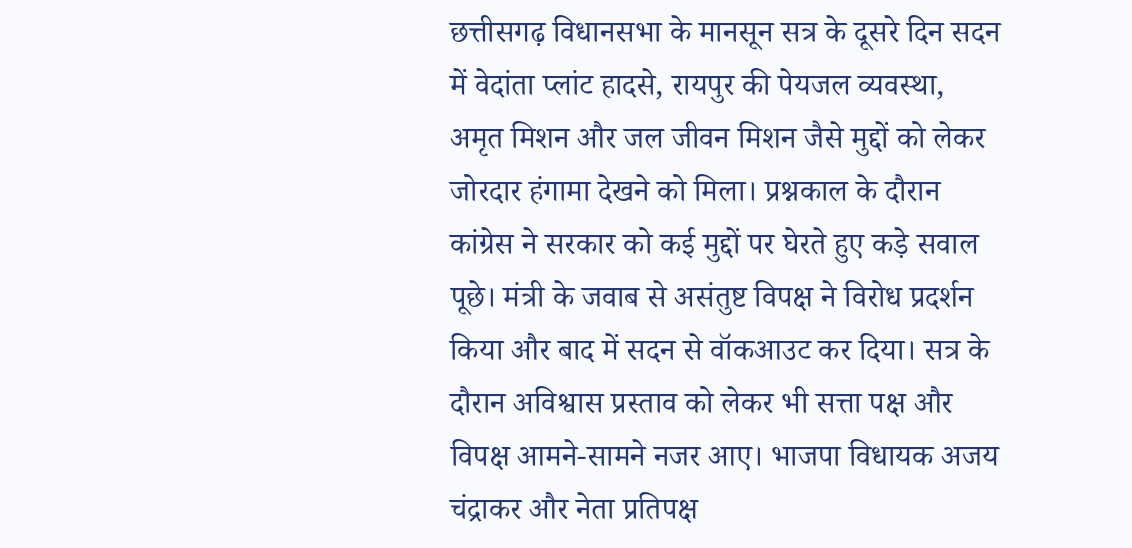छत्तीसगढ़ विधानसभा के मानसून सत्र के दूसरे दिन सदन में वेदांता प्लांट हादसे, रायपुर की पेयजल व्यवस्था, अमृत मिशन और जल जीवन मिशन जैसे मुद्दों को लेकर जोरदार हंगामा देखने को मिला। प्रश्नकाल के दौरान कांग्रेस ने सरकार को कई मुद्दों पर घेरते हुए कड़े सवाल पूछे। मंत्री के जवाब से असंतुष्ट विपक्ष ने विरोध प्रदर्शन किया और बाद में सदन से वॉकआउट कर दिया। सत्र के दौरान अविश्वास प्रस्ताव को लेकर भी सत्ता पक्ष और विपक्ष आमने-सामने नजर आए। भाजपा विधायक अजय चंद्राकर और नेता प्रतिपक्ष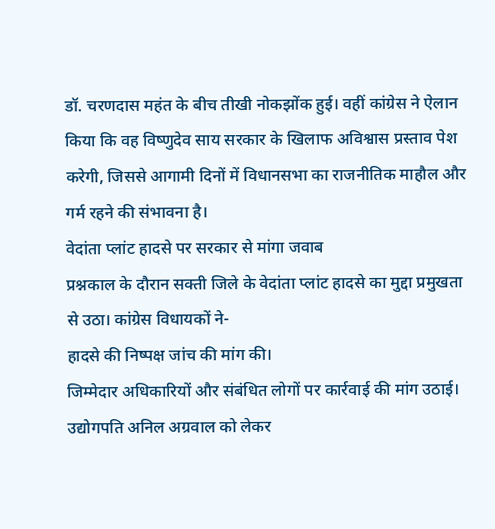डॉ. चरणदास महंत के बीच तीखी नोकझोंक हुई। वहीं कांग्रेस ने ऐलान किया कि वह विष्णुदेव साय सरकार के खिलाफ अविश्वास प्रस्ताव पेश करेगी, जिससे आगामी दिनों में विधानसभा का राजनीतिक माहौल और गर्म रहने की संभावना है।
वेदांता प्लांट हादसे पर सरकार से मांगा जवाब
प्रश्नकाल के दौरान सक्ती जिले के वेदांता प्लांट हादसे का मुद्दा प्रमुखता से उठा। कांग्रेस विधायकों ने-
हादसे की निष्पक्ष जांच की मांग की।
जिम्मेदार अधिकारियों और संबंधित लोगों पर कार्रवाई की मांग उठाई।
उद्योगपति अनिल अग्रवाल को लेकर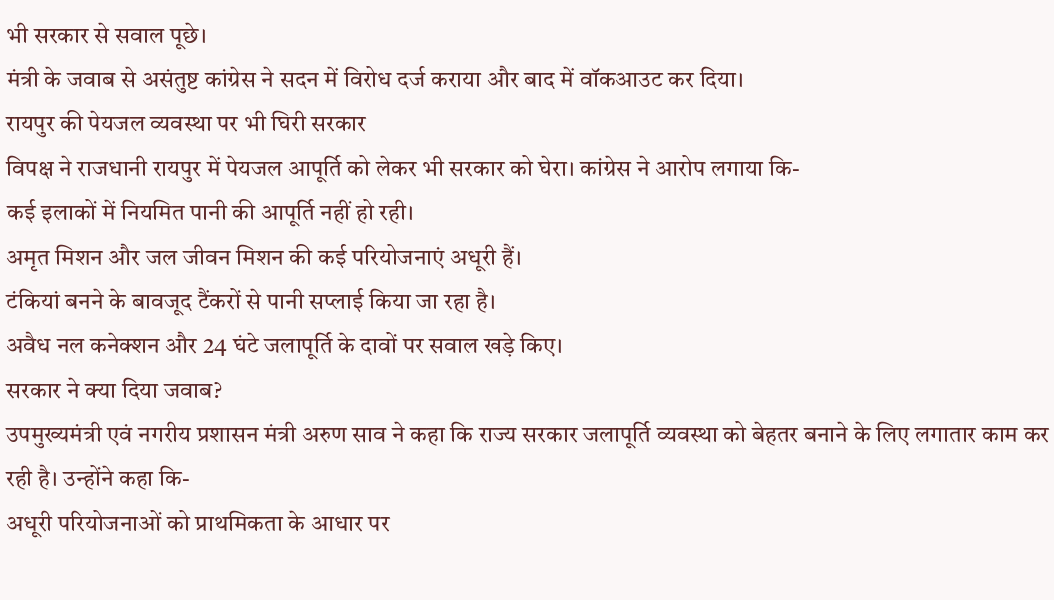भी सरकार से सवाल पूछे।
मंत्री के जवाब से असंतुष्ट कांग्रेस ने सदन में विरोध दर्ज कराया और बाद में वॉकआउट कर दिया।
रायपुर की पेयजल व्यवस्था पर भी घिरी सरकार
विपक्ष ने राजधानी रायपुर में पेयजल आपूर्ति को लेकर भी सरकार को घेरा। कांग्रेस ने आरोप लगाया कि-
कई इलाकों में नियमित पानी की आपूर्ति नहीं हो रही।
अमृत मिशन और जल जीवन मिशन की कई परियोजनाएं अधूरी हैं।
टंकियां बनने के बावजूद टैंकरों से पानी सप्लाई किया जा रहा है।
अवैध नल कनेक्शन और 24 घंटे जलापूर्ति के दावों पर सवाल खड़े किए।
सरकार ने क्या दिया जवाब?
उपमुख्यमंत्री एवं नगरीय प्रशासन मंत्री अरुण साव ने कहा कि राज्य सरकार जलापूर्ति व्यवस्था को बेहतर बनाने के लिए लगातार काम कर रही है। उन्होंने कहा कि-
अधूरी परियोजनाओं को प्राथमिकता के आधार पर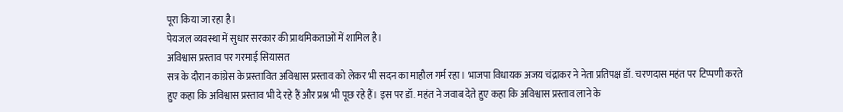पूरा किया जा रहा है।
पेयजल व्यवस्था में सुधार सरकार की प्राथमिकताओं में शामिल है।
अविश्वास प्रस्ताव पर गरमाई सियासत
सत्र के दौरान कांग्रेस के प्रस्तावित अविश्वास प्रस्ताव को लेकर भी सदन का माहौल गर्म रहा। भाजपा विधायक अजय चंद्राकर ने नेता प्रतिपक्ष डॉ. चरणदास महंत पर टिप्पणी करते हुए कहा कि अविश्वास प्रस्ताव भी दे रहे हैं और प्रश्न भी पूछ रहे हैं। इस पर डॉ. महंत ने जवाब देते हुए कहा कि अविश्वास प्रस्ताव लाने के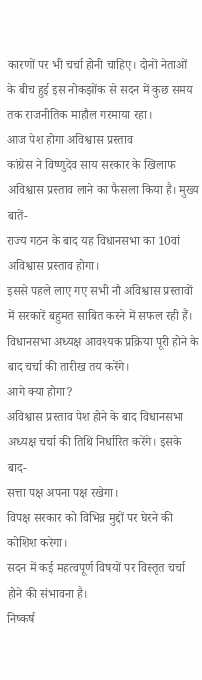कारणों पर भी चर्चा होनी चाहिए। दोनों नेताओं के बीच हुई इस नोकझोंक से सदन में कुछ समय तक राजनीतिक माहौल गरमाया रहा।
आज पेश होगा अविश्वास प्रस्ताव
कांग्रेस ने विष्णुदेव साय सरकार के खिलाफ अविश्वास प्रस्ताव लाने का फैसला किया है। मुख्य बातें-
राज्य गठन के बाद यह विधानसभा का 10वां अविश्वास प्रस्ताव होगा।
इससे पहले लाए गए सभी नौ अविश्वास प्रस्तावों में सरकारें बहुमत साबित करने में सफल रही हैं।
विधानसभा अध्यक्ष आवश्यक प्रक्रिया पूरी होने के बाद चर्चा की तारीख तय करेंगे।
आगे क्या होगा?
अविश्वास प्रस्ताव पेश होने के बाद विधानसभा अध्यक्ष चर्चा की तिथि निर्धारित करेंगे। इसके बाद-
सत्ता पक्ष अपना पक्ष रखेगा।
विपक्ष सरकार को विभिन्न मुद्दों पर घेरने की कोशिश करेगा।
सदन में कई महत्वपूर्ण विषयों पर विस्तृत चर्चा होने की संभावना है।
निष्कर्ष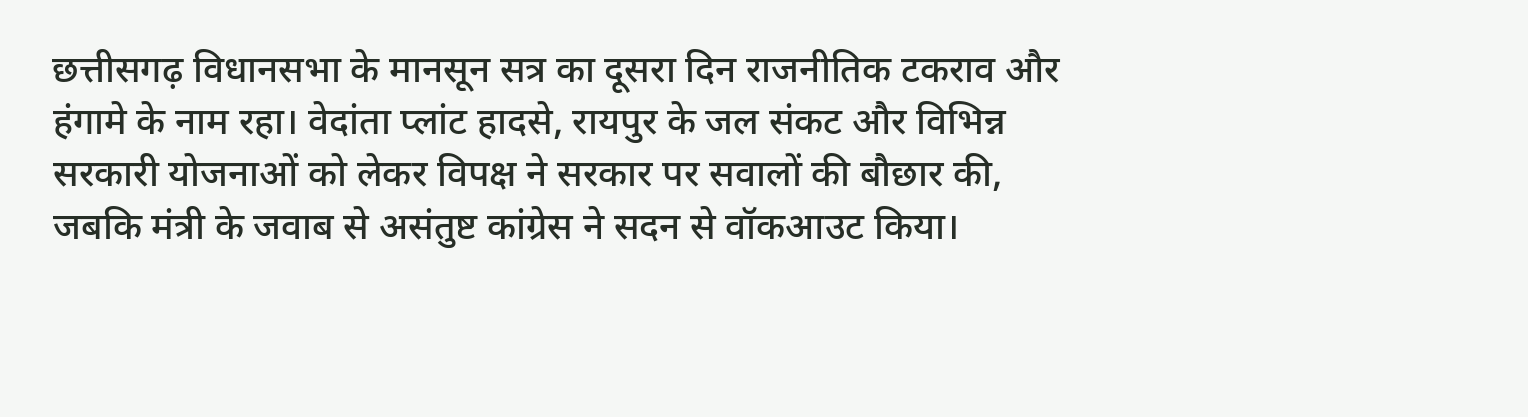छत्तीसगढ़ विधानसभा के मानसून सत्र का दूसरा दिन राजनीतिक टकराव और हंगामे के नाम रहा। वेदांता प्लांट हादसे, रायपुर के जल संकट और विभिन्न सरकारी योजनाओं को लेकर विपक्ष ने सरकार पर सवालों की बौछार की, जबकि मंत्री के जवाब से असंतुष्ट कांग्रेस ने सदन से वॉकआउट किया।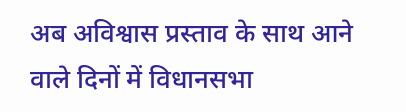अब अविश्वास प्रस्ताव के साथ आने वाले दिनों में विधानसभा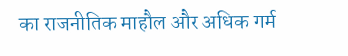का राजनीतिक माहौल और अधिक गर्म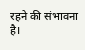रहने की संभावना है।